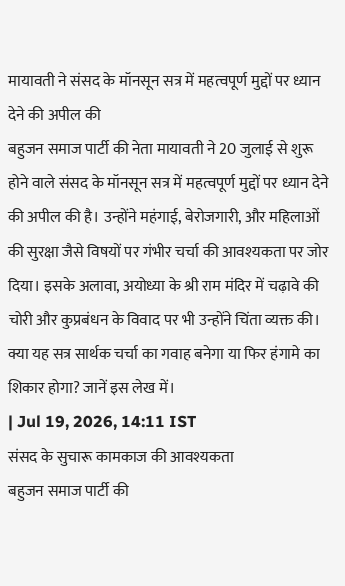मायावती ने संसद के मॉनसून सत्र में महत्वपूर्ण मुद्दों पर ध्यान देने की अपील की
बहुजन समाज पार्टी की नेता मायावती ने 20 जुलाई से शुरू होने वाले संसद के मॉनसून सत्र में महत्वपूर्ण मुद्दों पर ध्यान देने की अपील की है। उन्होंने महंगाई, बेरोजगारी, और महिलाओं की सुरक्षा जैसे विषयों पर गंभीर चर्चा की आवश्यकता पर जोर दिया। इसके अलावा, अयोध्या के श्री राम मंदिर में चढ़ावे की चोरी और कुप्रबंधन के विवाद पर भी उन्होंने चिंता व्यक्त की। क्या यह सत्र सार्थक चर्चा का गवाह बनेगा या फिर हंगामे का शिकार होगा? जानें इस लेख में।
| Jul 19, 2026, 14:11 IST
संसद के सुचारू कामकाज की आवश्यकता
बहुजन समाज पार्टी की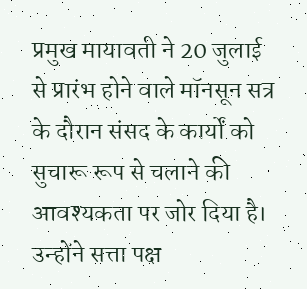प्रमुख मायावती ने 20 जुलाई से प्रारंभ होने वाले मॉनसून सत्र के दौरान संसद के कार्यों को सुचारू रूप से चलाने की आवश्यकता पर जोर दिया है। उन्होंने सत्ता पक्ष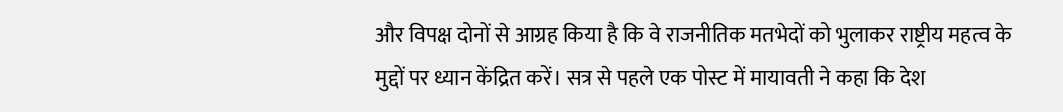और विपक्ष दोनों से आग्रह किया है कि वे राजनीतिक मतभेदों को भुलाकर राष्ट्रीय महत्व के मुद्दों पर ध्यान केंद्रित करें। सत्र से पहले एक पोस्ट में मायावती ने कहा कि देश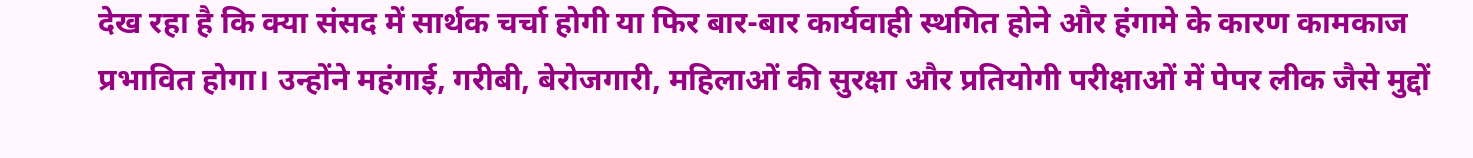देख रहा है कि क्या संसद में सार्थक चर्चा होगी या फिर बार-बार कार्यवाही स्थगित होने और हंगामे के कारण कामकाज प्रभावित होगा। उन्होंने महंगाई, गरीबी, बेरोजगारी, महिलाओं की सुरक्षा और प्रतियोगी परीक्षाओं में पेपर लीक जैसे मुद्दों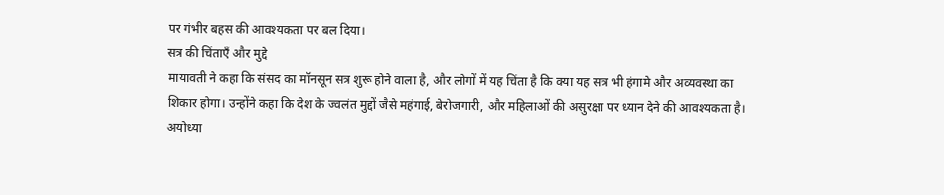पर गंभीर बहस की आवश्यकता पर बल दिया।
सत्र की चिंताएँ और मुद्दे
मायावती ने कहा कि संसद का मॉनसून सत्र शुरू होने वाला है, और लोगों में यह चिंता है कि क्या यह सत्र भी हंगामे और अव्यवस्था का शिकार होगा। उन्होंने कहा कि देश के ज्वलंत मुद्दों जैसे महंगाई, बेरोजगारी, और महिलाओं की असुरक्षा पर ध्यान देने की आवश्यकता है।
अयोध्या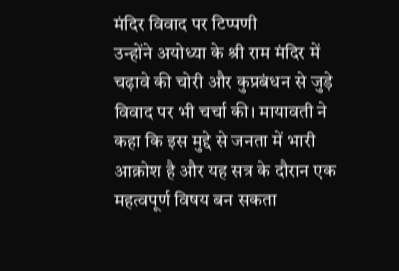मंदिर विवाद पर टिप्पणी
उन्होंने अयोध्या के श्री राम मंदिर में चढ़ावे की चोरी और कुप्रबंधन से जुड़े विवाद पर भी चर्चा की। मायावती ने कहा कि इस मुद्दे से जनता में भारी आक्रोश है और यह सत्र के दौरान एक महत्वपूर्ण विषय बन सकता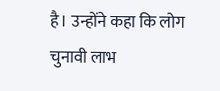है। उन्होंने कहा कि लोग चुनावी लाभ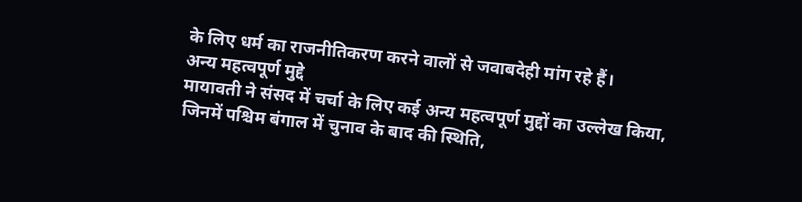के लिए धर्म का राजनीतिकरण करने वालों से जवाबदेही मांग रहे हैं।
अन्य महत्वपूर्ण मुद्दे
मायावती ने संसद में चर्चा के लिए कई अन्य महत्वपूर्ण मुद्दों का उल्लेख किया, जिनमें पश्चिम बंगाल में चुनाव के बाद की स्थिति,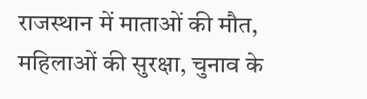राजस्थान में माताओं की मौत, महिलाओं की सुरक्षा, चुनाव के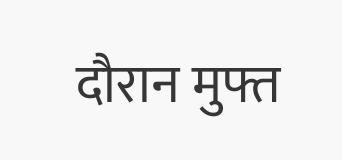दौरान मुफ्त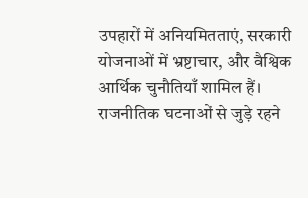उपहारों में अनियमितताएं, सरकारी योजनाओं में भ्रष्टाचार, और वैश्विक आर्थिक चुनौतियाँ शामिल हैं।
राजनीतिक घटनाओं से जुड़े रहने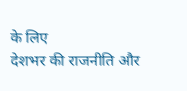के लिए
देशभर की राजनीति और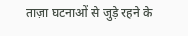ताज़ा घटनाओं से जुड़े रहने के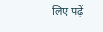लिए पढ़ें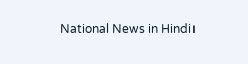National News in Hindi।